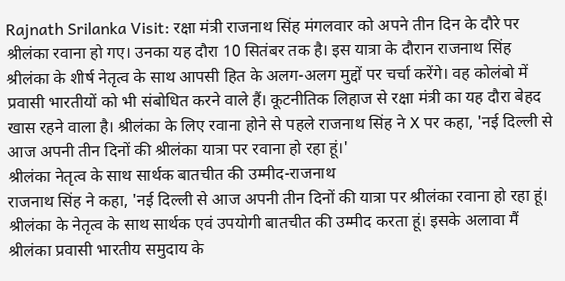Rajnath Srilanka Visit: रक्षा मंत्री राजनाथ सिंह मंगलवार को अपने तीन दिन के दौरे पर श्रीलंका रवाना हो गए। उनका यह दौरा 10 सितंबर तक है। इस यात्रा के दौरान राजनाथ सिंह श्रीलंका के शीर्ष नेतृत्व के साथ आपसी हित के अलग-अलग मुद्दों पर चर्चा करेंगे। वह कोलंबो में प्रवासी भारतीयों को भी संबोधित करने वाले हैं। कूटनीतिक लिहाज से रक्षा मंत्री का यह दौरा बेहद खास रहने वाला है। श्रीलंका के लिए रवाना होने से पहले राजनाथ सिंह ने X पर कहा, 'नई दिल्ली से आज अपनी तीन दिनों की श्रीलंका यात्रा पर रवाना हो रहा हूं।'
श्रीलंका नेतृत्व के साथ सार्थक बातचीत की उम्मीद-राजनाथ
राजनाथ सिंह ने कहा, 'नई दिल्ली से आज अपनी तीन दिनों की यात्रा पर श्रीलंका रवाना हो रहा हूं। श्रीलंका के नेतृत्व के साथ सार्थक एवं उपयोगी बातचीत की उम्मीद करता हूं। इसके अलावा मैं श्रीलंका प्रवासी भारतीय समुदाय के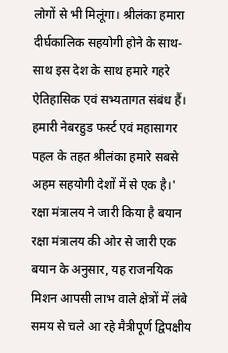लोगों से भी मिलूंगा। श्रीलंका हमारा दीर्घकालिक सहयोगी होने के साथ-साथ इस देश के साथ हमारे गहरे ऐतिहासिक एवं सभ्यतागत संबंध हैं। हमारी नेबरहुड फर्स्ट एवं महासागर पहल के तहत श्रीलंका हमारे सबसे अहम सहयोगी देशों में से एक है।'
रक्षा मंत्रालय ने जारी किया है बयान
रक्षा मंत्रालय की ओर से जारी एक बयान के अनुसार, यह राजनयिक मिशन आपसी लाभ वाले क्षेत्रों में लंबे समय से चले आ रहे मैत्रीपूर्ण द्विपक्षीय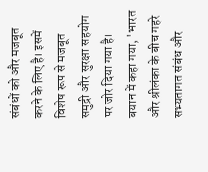संबंधों को और मजबूत करने के लिए है। इसमें विशेष रूप से मजबूत समुद्री और सुरक्षा सहयोग पर जोर दिया गया है। बयान में कहा गया, 'भारत और श्रीलंका के बीच गहरे सभ्यतागत संबंध और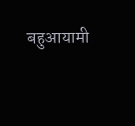बहुआयामी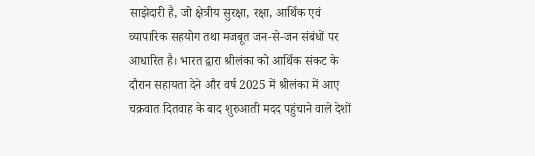साझेदारी है, जो क्षेत्रीय सुरक्षा, रक्षा, आर्थिक एवं व्यापारिक सहयोग तथा मजबूत जन-से-जन संबंधों पर आधारित है। भारत द्वारा श्रीलंका को आर्थिक संकट के दौरान सहायता देने और वर्ष 2025 में श्रीलंका में आए चक्रवात दितवाह के बाद शुरुआती मदद पहुंचाने वाले देशों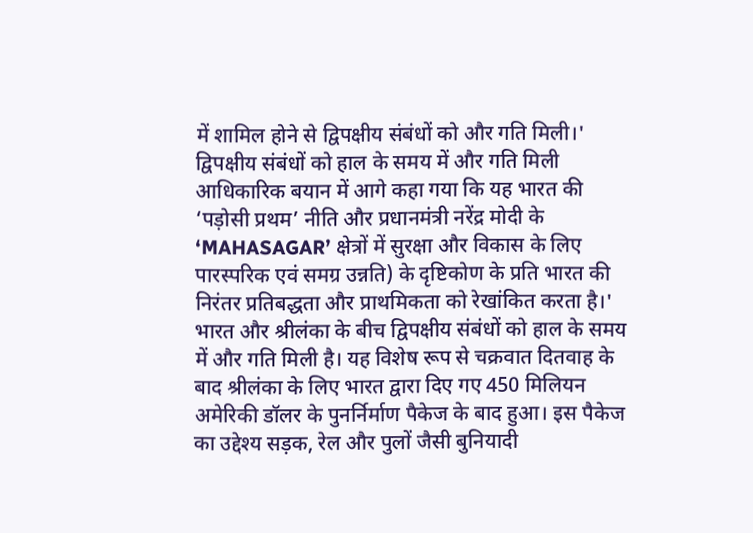में शामिल होने से द्विपक्षीय संबंधों को और गति मिली।'
द्विपक्षीय संबंधों को हाल के समय में और गति मिली
आधिकारिक बयान में आगे कहा गया कि यह भारत की ‘पड़ोसी प्रथम’ नीति और प्रधानमंत्री नरेंद्र मोदी के ‘MAHASAGAR’ क्षेत्रों में सुरक्षा और विकास के लिए पारस्परिक एवं समग्र उन्नति) के दृष्टिकोण के प्रति भारत की निरंतर प्रतिबद्धता और प्राथमिकता को रेखांकित करता है।' भारत और श्रीलंका के बीच द्विपक्षीय संबंधों को हाल के समय में और गति मिली है। यह विशेष रूप से चक्रवात दितवाह के बाद श्रीलंका के लिए भारत द्वारा दिए गए 450 मिलियन अमेरिकी डॉलर के पुनर्निर्माण पैकेज के बाद हुआ। इस पैकेज का उद्देश्य सड़क, रेल और पुलों जैसी बुनियादी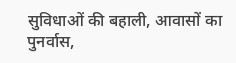सुविधाओं की बहाली, आवासों का पुनर्वास,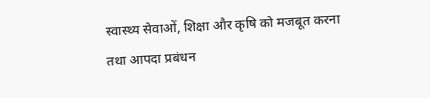स्वास्थ्य सेवाओं, शिक्षा और कृषि को मजबूत करना तथा आपदा प्रबंधन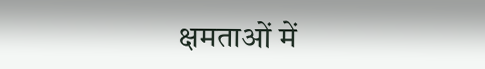क्षमताओं में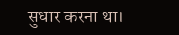सुधार करना था।